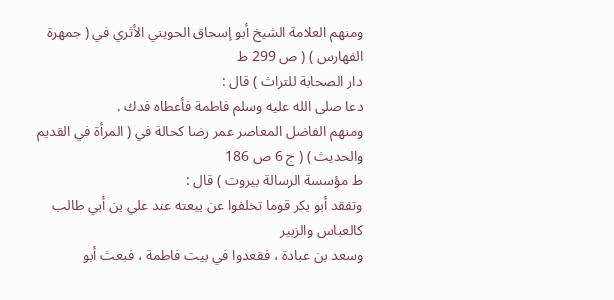ومنهم العلامة الشيخ أبو إسحاق الحويني الأثري في ( جمهرة الفهارس ) ( ص 299 ط
دار الصحابة للتراث ) قال :
دعا صلى الله عليه وسلم فاطمة فأعطاه فدك .
ومنهم الفاضل المعاصر عمر رضا كحالة في ( المرأة في القديم والحديث ) ( ج 6 ص 186
ط مؤسسة الرسالة بيروت ) قال :
وتفقد أبو بكر قوما تخلفوا عن بيعته عند علي بن أبي طالب كالعباس والزبير
وسعد بن عبادة ، فقعدوا في بيت فاطمة ، فبعث أبو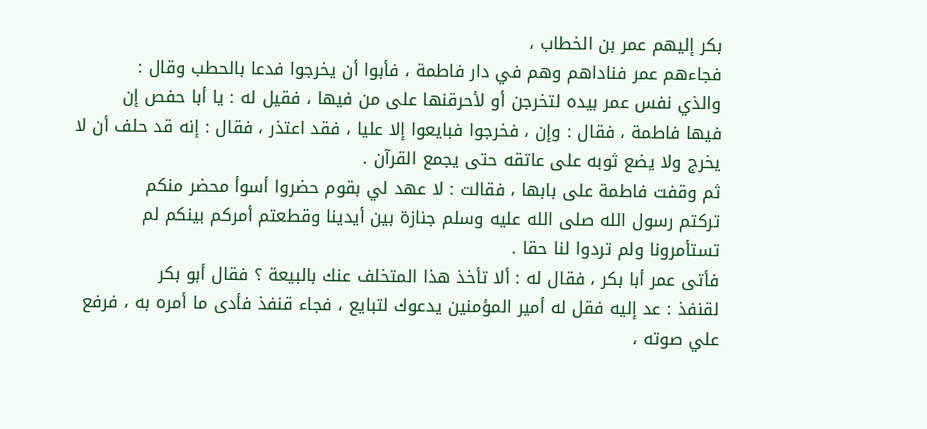بكر إليهم عمر بن الخطاب ،
فجاءهم عمر فناداهم وهم في دار فاطمة ، فأبوا أن يخرجوا فدعا بالحطب وقال :
والذي نفس عمر بيده لتخرجن أو لأحرقنها على من فيها ، فقيل له : يا أبا حفص إن
فيها فاطمة ، فقال : وإن ، فخرجوا فبايعوا إلا عليا ، فقد اعتذر ، فقال : إنه قد حلف أن لا
يخرج ولا يضع ثوبه على عاتقه حتى يجمع القرآن .
ثم وقفت فاطمة على بابها ، فقالت : لا عهد لي بقوم حضروا أسوأ محضر منكم
تركتم رسول الله صلى الله عليه وسلم جنازة بين أيدينا وقطعتم أمركم بينكم لم
تستأمرونا ولم تردوا لنا حقا .
فأتى عمر أبا بكر ، فقال له : ألا تأخذ هذا المتخلف عنك بالبيعة ؟ فقال أبو بكر
لقنفذ : عد إليه فقل له أمير المؤمنين يدعوك لتبايع ، فجاء قنفذ فأدى ما أمره به ، فرفع
علي صوته ،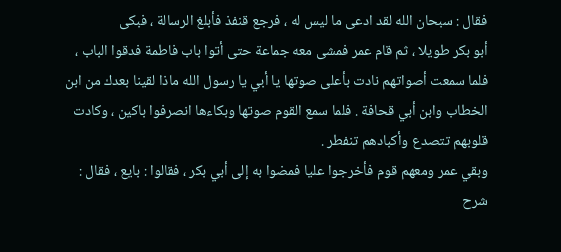فقال : سبحان الله لقد ادعى ما ليس له ، فرجع قنفذ فأبلغ الرسالة ، فبكى
أبو بكر طويلا ، ثم قام عمر فمشى معه جماعة حتى أتوا باب فاطمة فدقوا الباب ،
فلما سمعت أصواتهم نادت بأعلى صوتها يا أبي يا رسول الله ماذا لقينا بعدك من ابن
الخطاب وابن أبي قحافة . فلما سمع القوم صوتها وبكاءها انصرفوا باكين ، وكادت
قلوبهم تتصدع وأكبادهم تنفطر .
وبقي عمر ومعهم قوم فأخرجوا عليا فمضوا به إلى أبي بكر ، فقالوا : بايع ، فقال :
شرح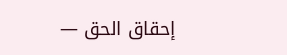إحقاق الحق —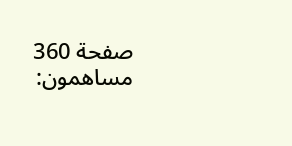صفحة 360
مساهمون: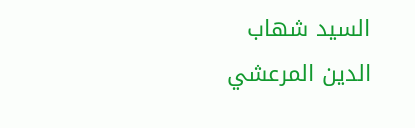السيد شهاب الدين المرعشي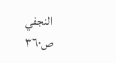النجفي
ص٣٦٠